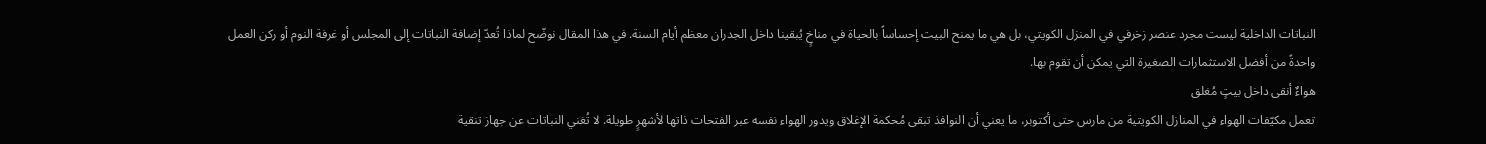النباتات الداخلية ليست مجرد عنصر زخرفي في المنزل الكويتي، بل هي ما يمنح البيت إحساساً بالحياة في مناخٍ يُبقينا داخل الجدران معظم أيام السنة. في هذا المقال نوضّح لماذا تُعدّ إضافة النباتات إلى المجلس أو غرفة النوم أو ركن العمل واحدةً من أفضل الاستثمارات الصغيرة التي يمكن أن تقوم بها.
هواءٌ أنقى داخل بيتٍ مُغلق
تعمل مكيّفات الهواء في المنازل الكويتية من مارس حتى أكتوبر، ما يعني أن النوافذ تبقى مُحكمة الإغلاق ويدور الهواء نفسه عبر الفتحات ذاتها لأشهرٍ طويلة. لا تُغني النباتات عن جهاز تنقية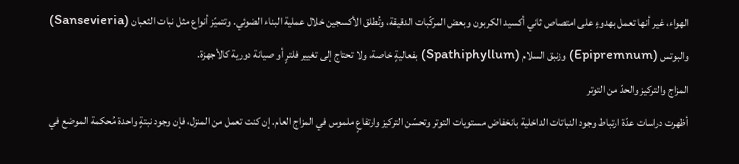الهواء، غير أنها تعمل بهدوءٍ على امتصاص ثاني أكسيد الكربون وبعض المركّبات الدقيقة، وتُطلق الأكسجين خلال عملية البناء الضوئي. وتتميّز أنواع مثل نبات الثعبان (Sansevieria) والبوتس (Epipremnum) وزنبق السلام (Spathiphyllum) بفعاليةٍ خاصة، ولا تحتاج إلى تغيير فلترٍ أو صيانة دورية كالأجهزة.
المزاج والتركيز والحدّ من التوتر
أظهرت دراسات عدّة ارتباط وجود النباتات الداخلية بانخفاض مستويات التوتر وتحسّن التركيز وارتفاعٍ ملموس في المزاج العام. إن كنت تعمل من المنزل، فإن وجود نبتةٍ واحدة مُحكمة الموضع في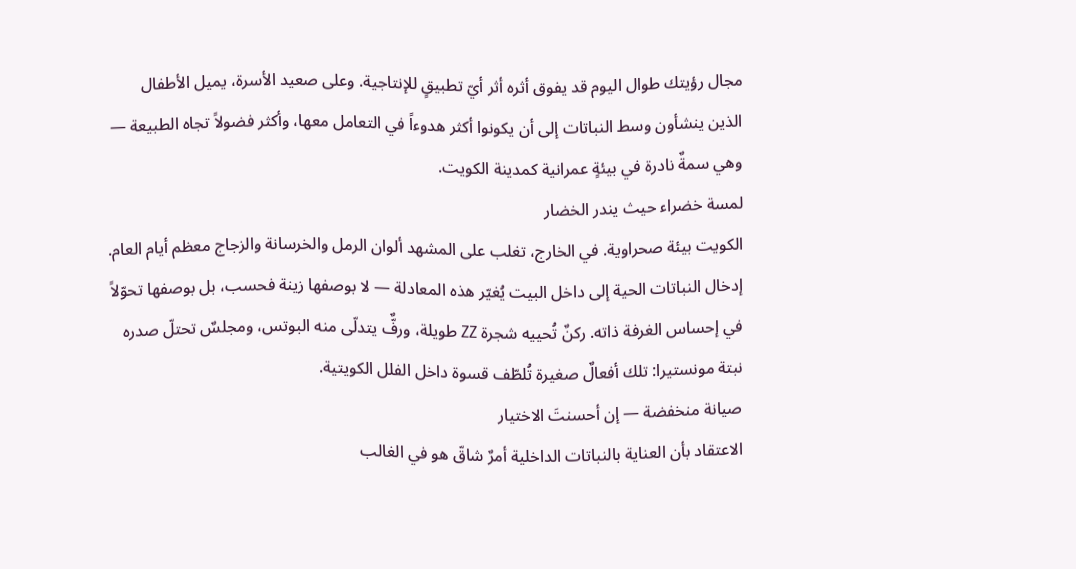مجال رؤيتك طوال اليوم قد يفوق أثره أثر أيّ تطبيقٍ للإنتاجية. وعلى صعيد الأسرة، يميل الأطفال الذين ينشأون وسط النباتات إلى أن يكونوا أكثر هدوءاً في التعامل معها، وأكثر فضولاً تجاه الطبيعة — وهي سمةٌ نادرة في بيئةٍ عمرانية كمدينة الكويت.
لمسة خضراء حيث يندر الخضار
الكويت بيئة صحراوية. في الخارج، تغلب على المشهد ألوان الرمل والخرسانة والزجاج معظم أيام العام. إدخال النباتات الحية إلى داخل البيت يُغيّر هذه المعادلة — لا بوصفها زينة فحسب، بل بوصفها تحوّلاً في إحساس الغرفة ذاته. ركنٌ تُحييه شجرة ZZ طويلة، ورفٌّ يتدلّى منه البوتس، ومجلسٌ تحتلّ صدره نبتة مونستيرا: تلك أفعالٌ صغيرة تُلطّف قسوة داخل الفلل الكويتية.
صيانة منخفضة — إن أحسنتَ الاختيار
الاعتقاد بأن العناية بالنباتات الداخلية أمرٌ شاقّ هو في الغالب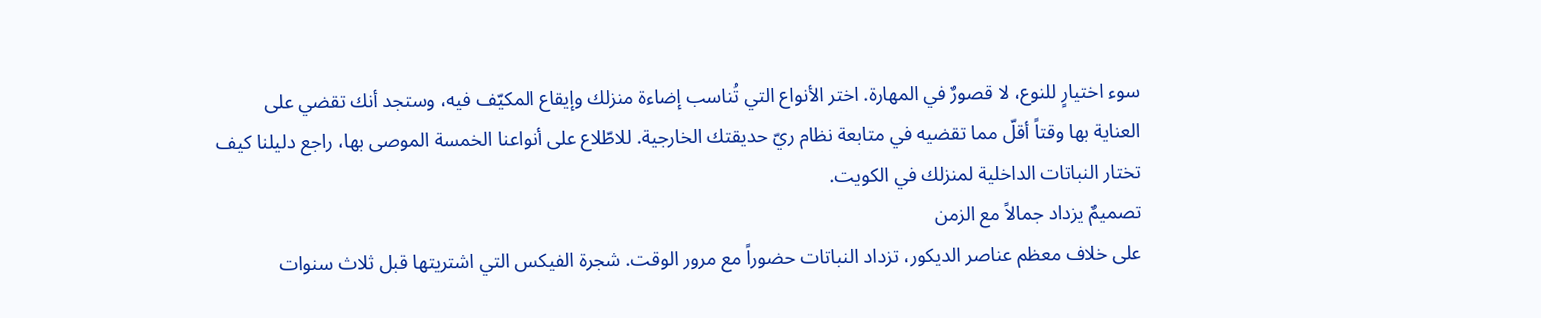سوء اختيارٍ للنوع، لا قصورٌ في المهارة. اختر الأنواع التي تُناسب إضاءة منزلك وإيقاع المكيّف فيه، وستجد أنك تقضي على العناية بها وقتاً أقلّ مما تقضيه في متابعة نظام ريّ حديقتك الخارجية. للاطّلاع على أنواعنا الخمسة الموصى بها، راجع دليلنا كيف تختار النباتات الداخلية لمنزلك في الكويت.
تصميمٌ يزداد جمالاً مع الزمن
على خلاف معظم عناصر الديكور، تزداد النباتات حضوراً مع مرور الوقت. شجرة الفيكس التي اشتريتها قبل ثلاث سنوات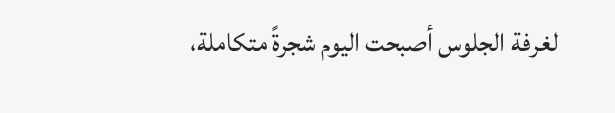لغرفة الجلوس أصبحت اليوم شجرةً متكاملة،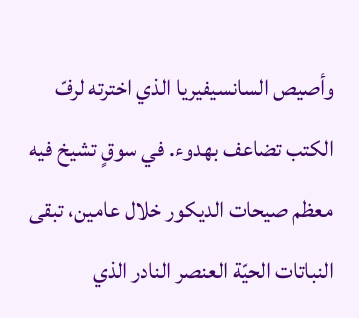وأصيص السانسيفيريا الذي اخترته لرفّ الكتب تضاعف بهدوء. في سوقٍ تشيخ فيه معظم صيحات الديكور خلال عامين، تبقى النباتات الحيّة العنصر النادر الذي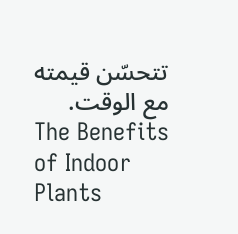تتحسّن قيمته مع الوقت.
The Benefits of Indoor Plants